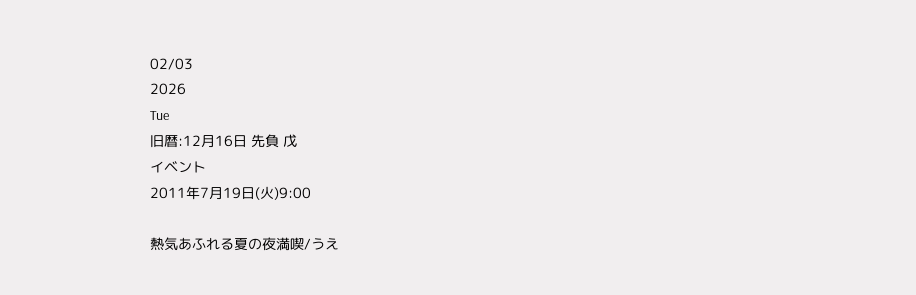02/03
2026
Tue
旧暦:12月16日 先負 戊
イベント
2011年7月19日(火)9:00

熱気あふれる夏の夜満喫/うえ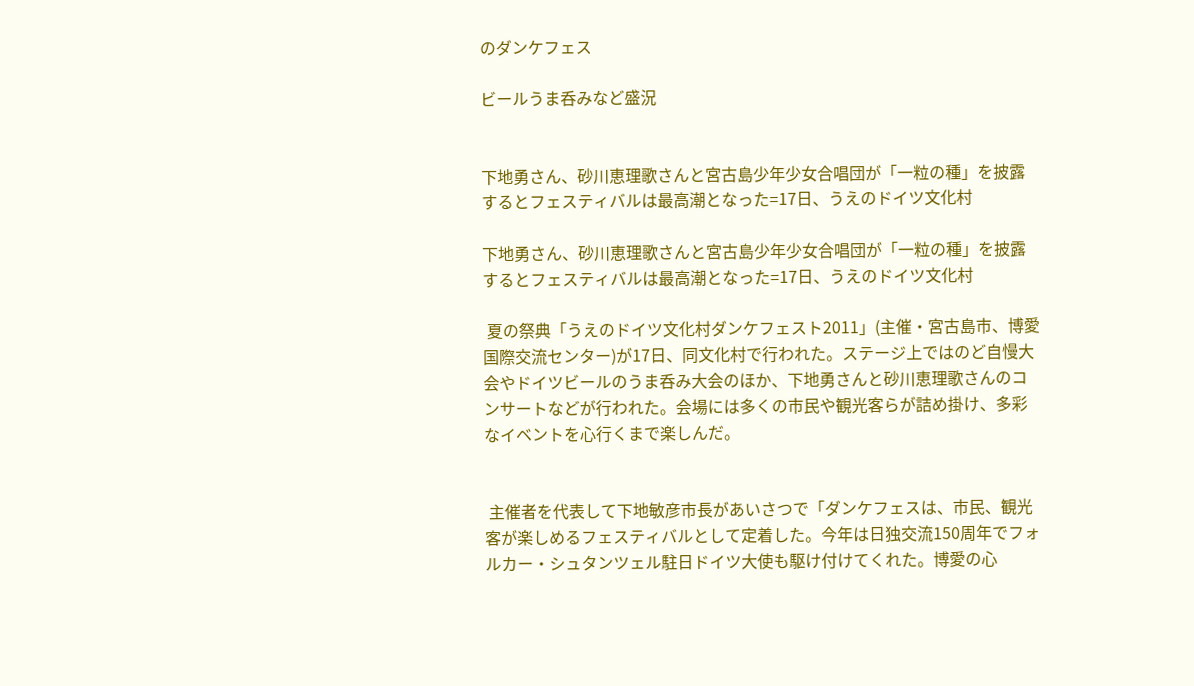のダンケフェス

ビールうま呑みなど盛況


下地勇さん、砂川恵理歌さんと宮古島少年少女合唱団が「一粒の種」を披露するとフェスティバルは最高潮となった=17日、うえのドイツ文化村

下地勇さん、砂川恵理歌さんと宮古島少年少女合唱団が「一粒の種」を披露するとフェスティバルは最高潮となった=17日、うえのドイツ文化村

 夏の祭典「うえのドイツ文化村ダンケフェスト2011」(主催・宮古島市、博愛国際交流センター)が17日、同文化村で行われた。ステージ上ではのど自慢大会やドイツビールのうま呑み大会のほか、下地勇さんと砂川恵理歌さんのコンサートなどが行われた。会場には多くの市民や観光客らが詰め掛け、多彩なイベントを心行くまで楽しんだ。


 主催者を代表して下地敏彦市長があいさつで「ダンケフェスは、市民、観光客が楽しめるフェスティバルとして定着した。今年は日独交流150周年でフォルカー・シュタンツェル駐日ドイツ大使も駆け付けてくれた。博愛の心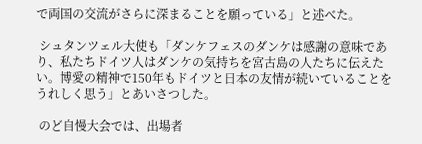で両国の交流がさらに深まることを願っている」と述べた。

 シュタンツェル大使も「ダンケフェスのダンケは感謝の意味であり、私たちドイツ人はダンケの気持ちを宮古島の人たちに伝えたい。博愛の精神で150年もドイツと日本の友情が続いていることをうれしく思う」とあいさつした。

 のど自慢大会では、出場者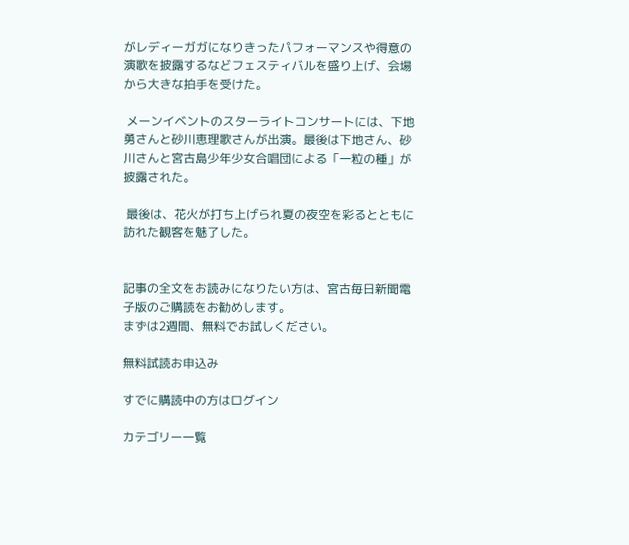がレディーガガになりきったパフォーマンスや得意の演歌を披露するなどフェスティバルを盛り上げ、会場から大きな拍手を受けた。

 メーンイベントのスターライトコンサートには、下地勇さんと砂川恵理歌さんが出演。最後は下地さん、砂川さんと宮古島少年少女合唱団による「一粒の種」が披露された。

 最後は、花火が打ち上げられ夏の夜空を彩るとともに訪れた観客を魅了した。


記事の全文をお読みになりたい方は、宮古毎日新聞電子版のご購読をお勧めします。
まずは2週間、無料でお試しください。

無料試読お申込み

すでに購読中の方はログイン

カテゴリー一覧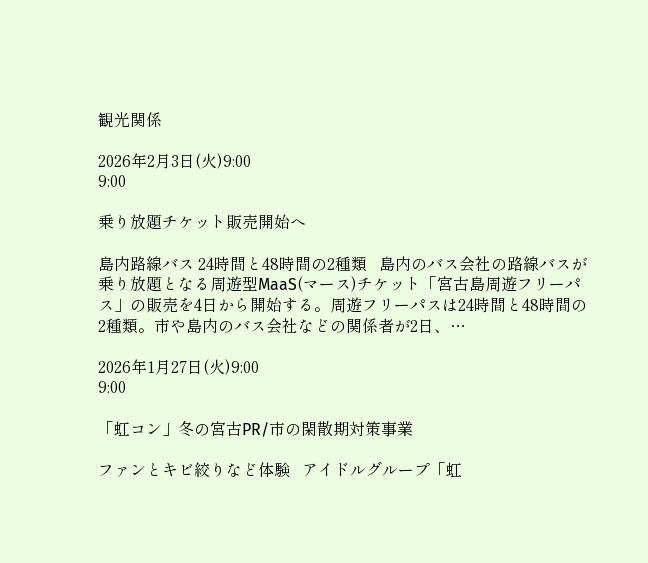観光関係

2026年2月3日(火)9:00
9:00

乗り放題チケット販売開始へ

島内路線バス 24時間と48時間の2種類   島内のバス会社の路線バスが乗り放題となる周遊型MaaS(マース)チケット「宮古島周遊フリーパス」の販売を4日から開始する。周遊フリーパスは24時間と48時間の2種類。市や島内のバス会社などの関係者が2日、…

2026年1月27日(火)9:00
9:00

「虹コン」冬の宮古PR/市の閑散期対策事業

ファンとキビ絞りなど体験   アイドルグループ「虹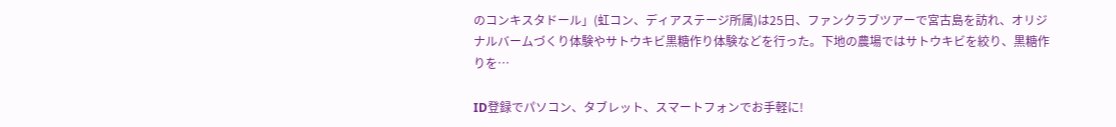のコンキスタドール」(虹コン、ディアステージ所属)は25日、ファンクラブツアーで宮古島を訪れ、オリジナルバームづくり体験やサトウキビ黒糖作り体験などを行った。下地の農場ではサトウキビを絞り、黒糖作りを…

ID登録でパソコン、タブレット、スマートフォンでお手軽に!